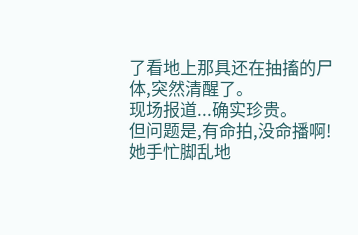了看地上那具还在抽搐的尸体,突然清醒了。
现场报道...确实珍贵。
但问题是,有命拍,没命播啊!
她手忙脚乱地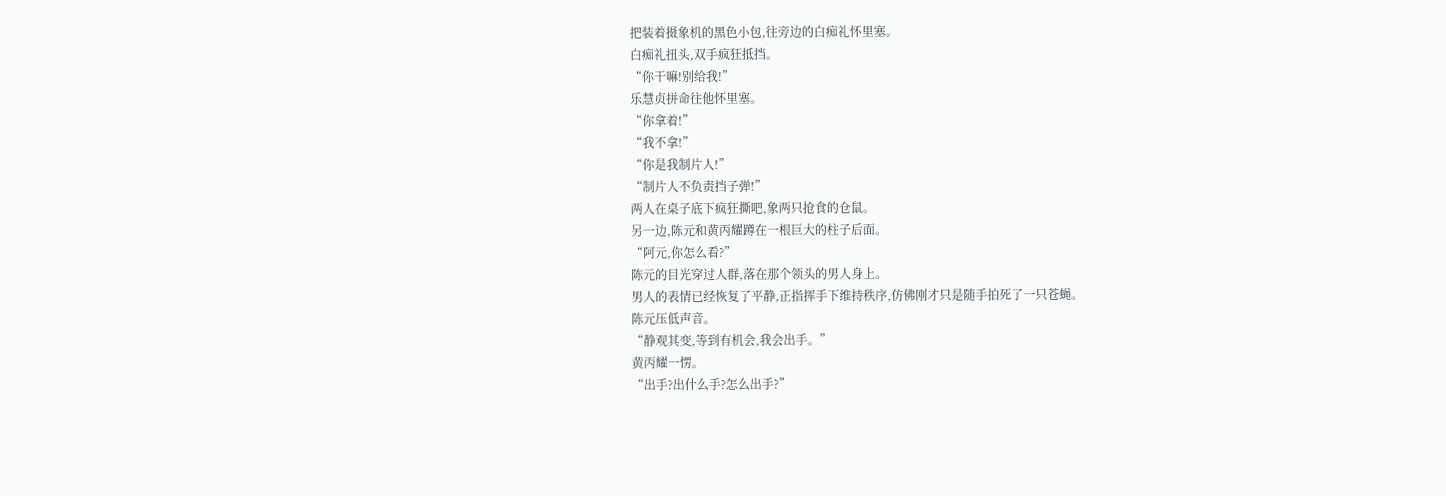把装着摄象机的黑色小包,往旁边的白痴礼怀里塞。
白痴礼扭头,双手疯狂抵挡。
“你干嘛!别给我!”
乐慧贞拼命往他怀里塞。
“你拿着!”
“我不拿!”
“你是我制片人!”
“制片人不负责挡子弹!”
两人在桌子底下疯狂撕吧,象两只抢食的仓鼠。
另一边,陈元和黄丙耀蹲在一根巨大的柱子后面。
“阿元,你怎么看?”
陈元的目光穿过人群,落在那个领头的男人身上。
男人的表情已经恢复了平静,正指挥手下维持秩序,仿佛刚才只是随手拍死了一只苍蝇。
陈元压低声音。
“静观其变,等到有机会,我会出手。”
黄丙耀一愣。
“出手?出什么手?怎么出手?”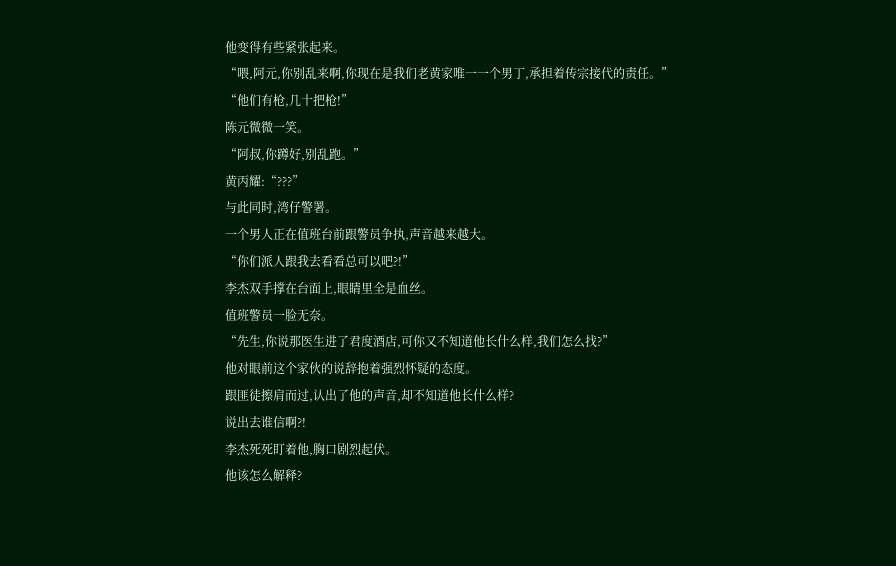他变得有些紧张起来。
“喂,阿元,你别乱来啊,你现在是我们老黄家唯一一个男丁,承担着传宗接代的责任。”
“他们有枪,几十把枪!”
陈元微微一笑。
“阿叔,你蹲好,别乱跑。”
黄丙耀:“???”
与此同时,湾仔警署。
一个男人正在值班台前跟警员争执,声音越来越大。
“你们派人跟我去看看总可以吧?!”
李杰双手撑在台面上,眼睛里全是血丝。
值班警员一脸无奈。
“先生,你说那医生进了君度酒店,可你又不知道他长什么样,我们怎么找?”
他对眼前这个家伙的说辞抱着强烈怀疑的态度。
跟匪徒擦肩而过,认出了他的声音,却不知道他长什么样?
说出去谁信啊?!
李杰死死盯着他,胸口剧烈起伏。
他该怎么解释?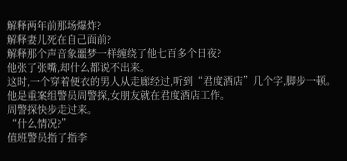解释两年前那场爆炸?
解释妻儿死在自己面前?
解释那个声音象噩梦一样缠绕了他七百多个日夜?
他张了张嘴,却什么都说不出来。
这时,一个穿着便衣的男人从走廊经过,听到“君度酒店”几个字,脚步一顿。
他是重案组警员周警探,女朋友就在君度酒店工作。
周警探快步走过来。
“什么情况?”
值班警员指了指李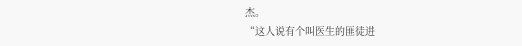杰。
“这人说有个叫医生的匪徒进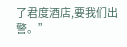了君度酒店,要我们出警。”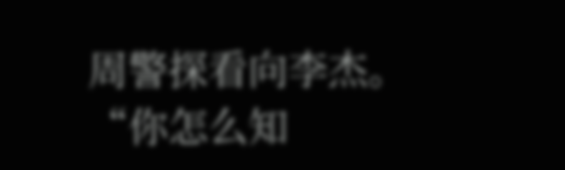周警探看向李杰。
“你怎么知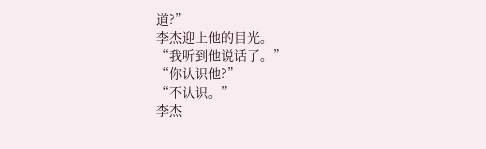道?”
李杰迎上他的目光。
“我听到他说话了。”
“你认识他?”
“不认识。”
李杰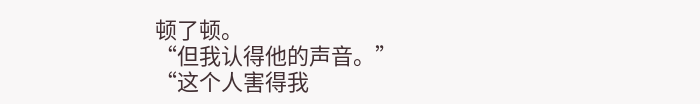顿了顿。
“但我认得他的声音。”
“这个人害得我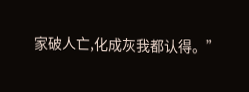家破人亡,化成灰我都认得。”